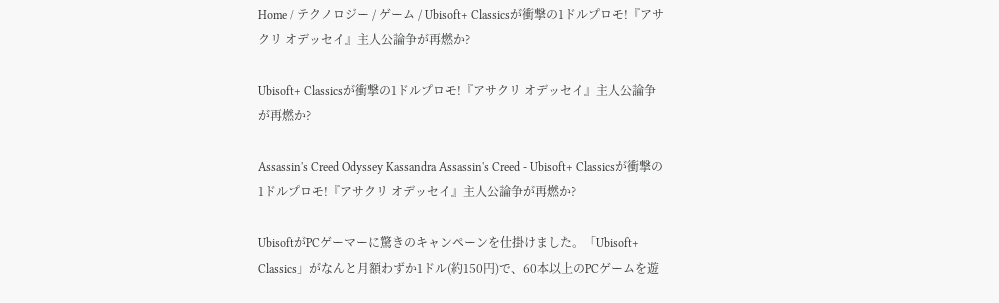Home / テクノロジー / ゲーム / Ubisoft+ Classicsが衝撃の1ドルプロモ!『アサクリ オデッセイ』主人公論争が再燃か?

Ubisoft+ Classicsが衝撃の1ドルプロモ!『アサクリ オデッセイ』主人公論争が再燃か?

Assassin's Creed Odyssey Kassandra Assassin's Creed - Ubisoft+ Classicsが衝撃の1ドルプロモ!『アサクリ オデッセイ』主人公論争が再燃か?

UbisoftがPCゲーマーに驚きのキャンペーンを仕掛けました。「Ubisoft+ Classics」がなんと月額わずか1ドル(約150円)で、60本以上のPCゲームを遊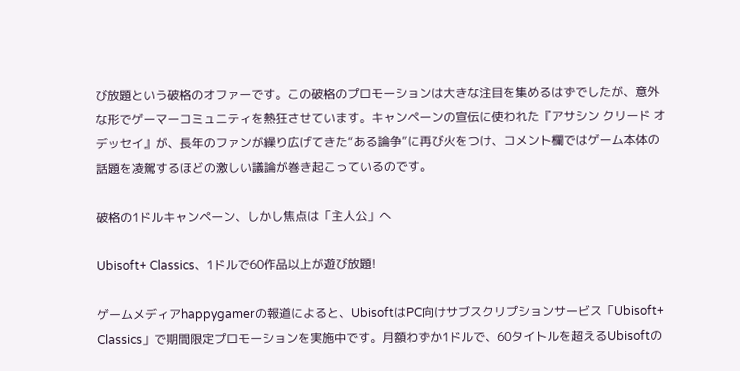び放題という破格のオファーです。この破格のプロモーションは大きな注目を集めるはずでしたが、意外な形でゲーマーコミュニティを熱狂させています。キャンペーンの宣伝に使われた『アサシン クリード オデッセイ』が、長年のファンが繰り広げてきた“ある論争”に再び火をつけ、コメント欄ではゲーム本体の話題を凌駕するほどの激しい議論が巻き起こっているのです。

破格の1ドルキャンペーン、しかし焦点は「主人公」へ

Ubisoft+ Classics、1ドルで60作品以上が遊び放題!

ゲームメディアhappygamerの報道によると、UbisoftはPC向けサブスクリプションサービス「Ubisoft+ Classics」で期間限定プロモーションを実施中です。月額わずか1ドルで、60タイトルを超えるUbisoftの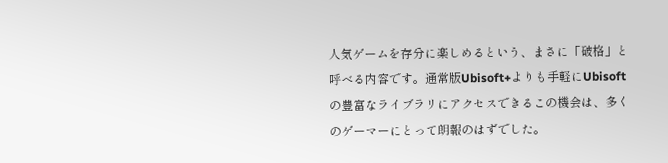人気ゲームを存分に楽しめるという、まさに「破格」と呼べる内容です。通常版Ubisoft+よりも手軽にUbisoftの豊富なライブラリにアクセスできるこの機会は、多くのゲーマーにとって朗報のはずでした。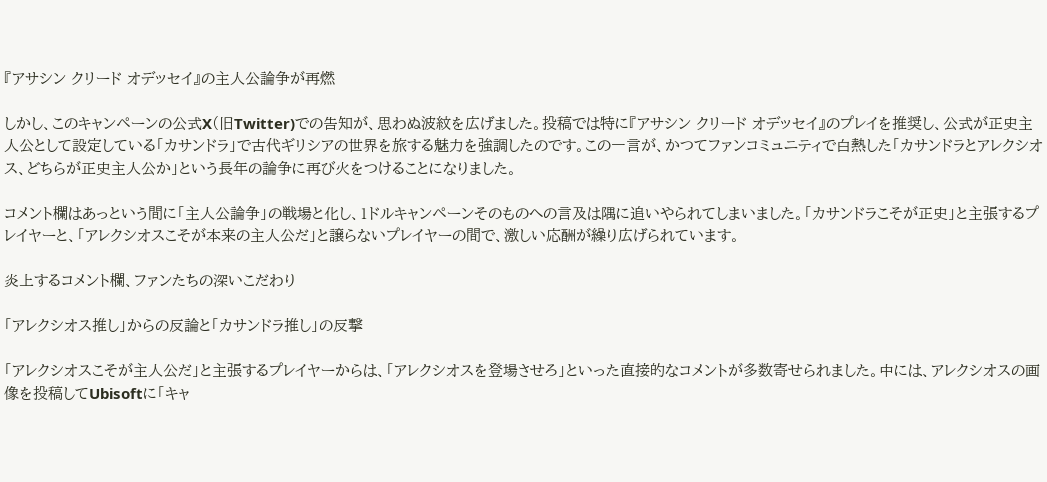『アサシン クリード オデッセイ』の主人公論争が再燃

しかし、このキャンペーンの公式X(旧Twitter)での告知が、思わぬ波紋を広げました。投稿では特に『アサシン クリード オデッセイ』のプレイを推奨し、公式が正史主人公として設定している「カサンドラ」で古代ギリシアの世界を旅する魅力を強調したのです。この一言が、かつてファンコミュニティで白熱した「カサンドラとアレクシオス、どちらが正史主人公か」という長年の論争に再び火をつけることになりました。

コメント欄はあっという間に「主人公論争」の戦場と化し、1ドルキャンペーンそのものへの言及は隅に追いやられてしまいました。「カサンドラこそが正史」と主張するプレイヤーと、「アレクシオスこそが本来の主人公だ」と譲らないプレイヤーの間で、激しい応酬が繰り広げられています。

炎上するコメント欄、ファンたちの深いこだわり

「アレクシオス推し」からの反論と「カサンドラ推し」の反撃

「アレクシオスこそが主人公だ」と主張するプレイヤーからは、「アレクシオスを登場させろ」といった直接的なコメントが多数寄せられました。中には、アレクシオスの画像を投稿してUbisoftに「キャ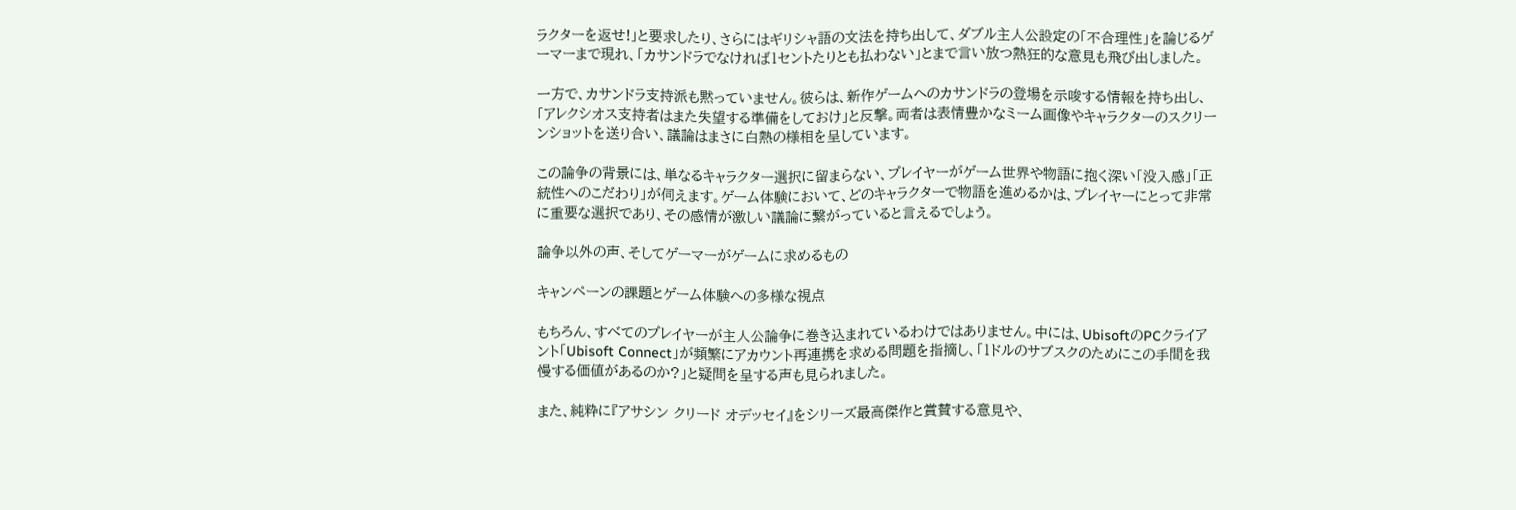ラクターを返せ!」と要求したり、さらにはギリシャ語の文法を持ち出して、ダブル主人公設定の「不合理性」を論じるゲーマーまで現れ、「カサンドラでなければ1セントたりとも払わない」とまで言い放つ熱狂的な意見も飛び出しました。

一方で、カサンドラ支持派も黙っていません。彼らは、新作ゲームへのカサンドラの登場を示唆する情報を持ち出し、「アレクシオス支持者はまた失望する準備をしておけ」と反撃。両者は表情豊かなミーム画像やキャラクターのスクリーンショットを送り合い、議論はまさに白熱の様相を呈しています。

この論争の背景には、単なるキャラクター選択に留まらない、プレイヤーがゲーム世界や物語に抱く深い「没入感」「正統性へのこだわり」が伺えます。ゲーム体験において、どのキャラクターで物語を進めるかは、プレイヤーにとって非常に重要な選択であり、その感情が激しい議論に繋がっていると言えるでしょう。

論争以外の声、そしてゲーマーがゲームに求めるもの

キャンペーンの課題とゲーム体験への多様な視点

もちろん、すべてのプレイヤーが主人公論争に巻き込まれているわけではありません。中には、UbisoftのPCクライアント「Ubisoft Connect」が頻繁にアカウント再連携を求める問題を指摘し、「1ドルのサブスクのためにこの手間を我慢する価値があるのか?」と疑問を呈する声も見られました。

また、純粋に『アサシン クリード オデッセイ』をシリーズ最高傑作と賞賛する意見や、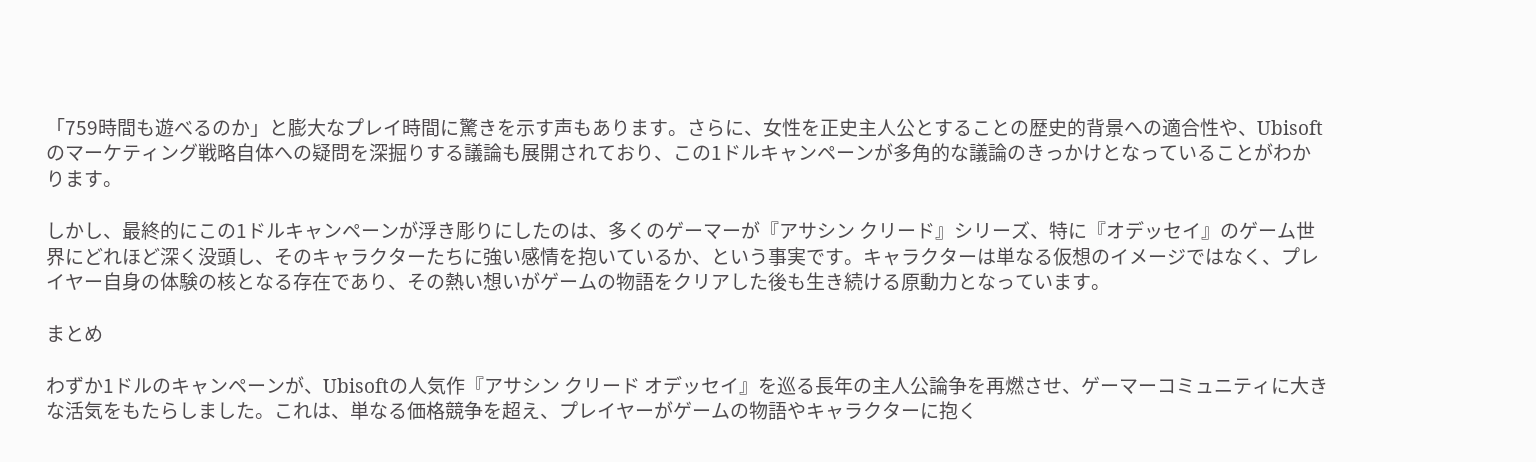「759時間も遊べるのか」と膨大なプレイ時間に驚きを示す声もあります。さらに、女性を正史主人公とすることの歴史的背景への適合性や、Ubisoftのマーケティング戦略自体への疑問を深掘りする議論も展開されており、この1ドルキャンペーンが多角的な議論のきっかけとなっていることがわかります。

しかし、最終的にこの1ドルキャンペーンが浮き彫りにしたのは、多くのゲーマーが『アサシン クリード』シリーズ、特に『オデッセイ』のゲーム世界にどれほど深く没頭し、そのキャラクターたちに強い感情を抱いているか、という事実です。キャラクターは単なる仮想のイメージではなく、プレイヤー自身の体験の核となる存在であり、その熱い想いがゲームの物語をクリアした後も生き続ける原動力となっています。

まとめ

わずか1ドルのキャンペーンが、Ubisoftの人気作『アサシン クリード オデッセイ』を巡る長年の主人公論争を再燃させ、ゲーマーコミュニティに大きな活気をもたらしました。これは、単なる価格競争を超え、プレイヤーがゲームの物語やキャラクターに抱く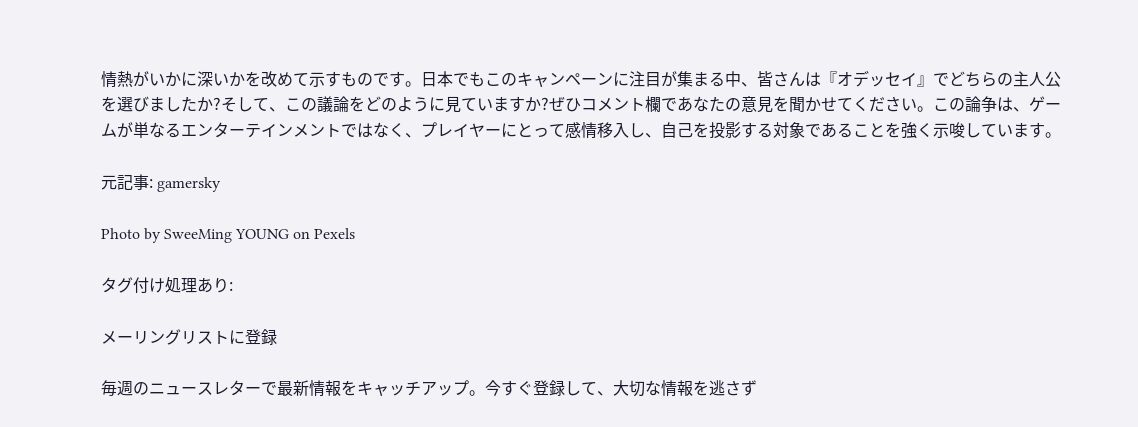情熱がいかに深いかを改めて示すものです。日本でもこのキャンペーンに注目が集まる中、皆さんは『オデッセイ』でどちらの主人公を選びましたか?そして、この議論をどのように見ていますか?ぜひコメント欄であなたの意見を聞かせてください。この論争は、ゲームが単なるエンターテインメントではなく、プレイヤーにとって感情移入し、自己を投影する対象であることを強く示唆しています。

元記事: gamersky

Photo by SweeMing YOUNG on Pexels

タグ付け処理あり:

メーリングリストに登録

毎週のニュースレターで最新情報をキャッチアップ。今すぐ登録して、大切な情報を逃さず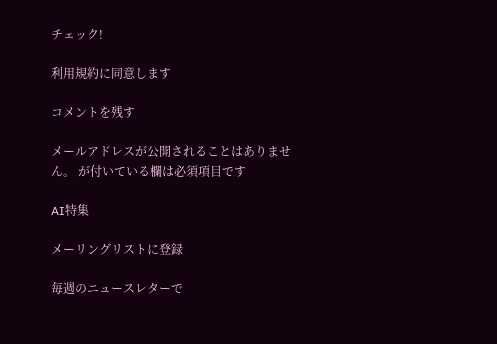チェック!

利用規約に同意します

コメントを残す

メールアドレスが公開されることはありません。 が付いている欄は必須項目です

AI特集

メーリングリストに登録

毎週のニュースレターで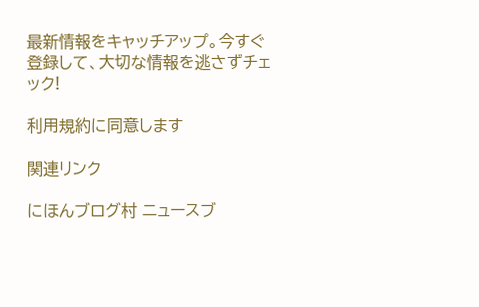最新情報をキャッチアップ。今すぐ登録して、大切な情報を逃さずチェック!

利用規約に同意します

関連リンク

にほんブログ村 ニュースブ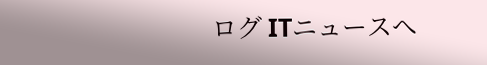ログ ITニュースへ